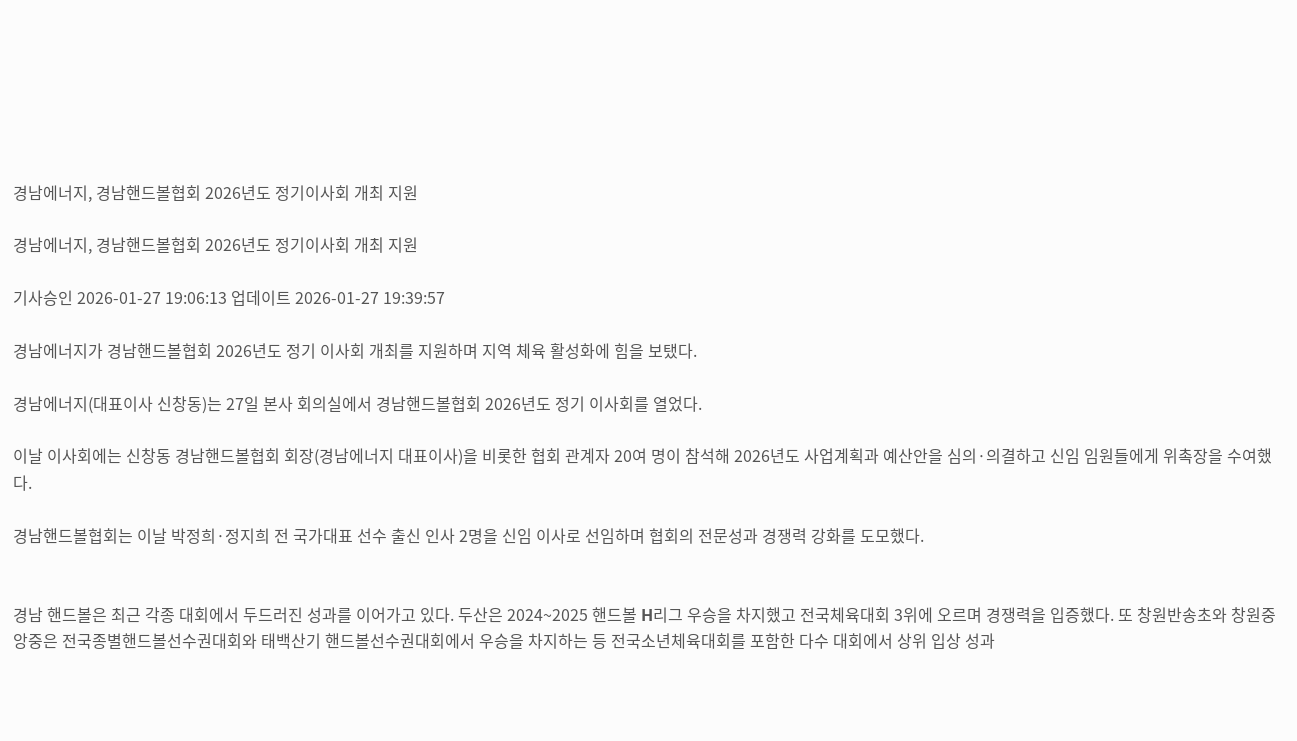경남에너지, 경남핸드볼협회 2026년도 정기이사회 개최 지원

경남에너지, 경남핸드볼협회 2026년도 정기이사회 개최 지원

기사승인 2026-01-27 19:06:13 업데이트 2026-01-27 19:39:57

경남에너지가 경남핸드볼협회 2026년도 정기 이사회 개최를 지원하며 지역 체육 활성화에 힘을 보탰다.

경남에너지(대표이사 신창동)는 27일 본사 회의실에서 경남핸드볼협회 2026년도 정기 이사회를 열었다.

이날 이사회에는 신창동 경남핸드볼협회 회장(경남에너지 대표이사)을 비롯한 협회 관계자 20여 명이 참석해 2026년도 사업계획과 예산안을 심의·의결하고 신임 임원들에게 위촉장을 수여했다.

경남핸드볼협회는 이날 박정희·정지희 전 국가대표 선수 출신 인사 2명을 신임 이사로 선임하며 협회의 전문성과 경쟁력 강화를 도모했다.


경남 핸드볼은 최근 각종 대회에서 두드러진 성과를 이어가고 있다. 두산은 2024~2025 핸드볼 H리그 우승을 차지했고 전국체육대회 3위에 오르며 경쟁력을 입증했다. 또 창원반송초와 창원중앙중은 전국종별핸드볼선수권대회와 태백산기 핸드볼선수권대회에서 우승을 차지하는 등 전국소년체육대회를 포함한 다수 대회에서 상위 입상 성과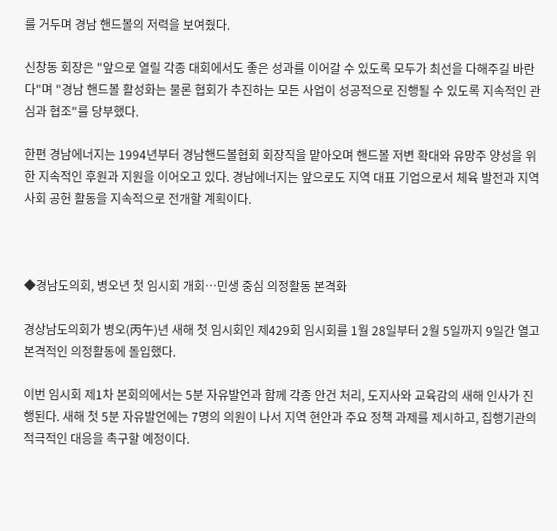를 거두며 경남 핸드볼의 저력을 보여줬다.

신창동 회장은 "앞으로 열릴 각종 대회에서도 좋은 성과를 이어갈 수 있도록 모두가 최선을 다해주길 바란다"며 "경남 핸드볼 활성화는 물론 협회가 추진하는 모든 사업이 성공적으로 진행될 수 있도록 지속적인 관심과 협조"를 당부했다.

한편 경남에너지는 1994년부터 경남핸드볼협회 회장직을 맡아오며 핸드볼 저변 확대와 유망주 양성을 위한 지속적인 후원과 지원을 이어오고 있다. 경남에너지는 앞으로도 지역 대표 기업으로서 체육 발전과 지역사회 공헌 활동을 지속적으로 전개할 계획이다.



◆경남도의회, 병오년 첫 임시회 개회…민생 중심 의정활동 본격화

경상남도의회가 병오(丙午)년 새해 첫 임시회인 제429회 임시회를 1월 28일부터 2월 5일까지 9일간 열고 본격적인 의정활동에 돌입했다.

이번 임시회 제1차 본회의에서는 5분 자유발언과 함께 각종 안건 처리, 도지사와 교육감의 새해 인사가 진행된다. 새해 첫 5분 자유발언에는 7명의 의원이 나서 지역 현안과 주요 정책 과제를 제시하고, 집행기관의 적극적인 대응을 촉구할 예정이다.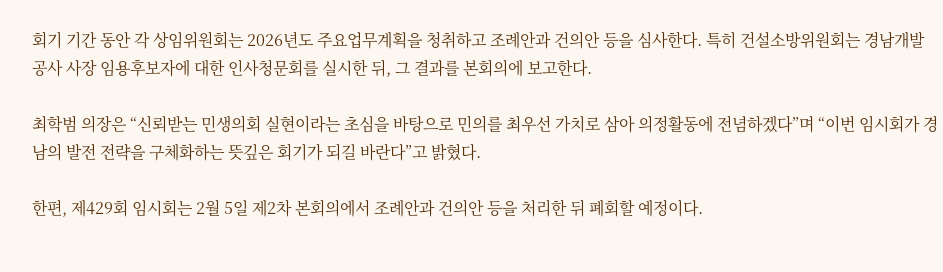회기 기간 동안 각 상임위원회는 2026년도 주요업무계획을 청취하고 조례안과 건의안 등을 심사한다. 특히 건설소방위원회는 경남개발공사 사장 임용후보자에 대한 인사청문회를 실시한 뒤, 그 결과를 본회의에 보고한다.

최학범 의장은 “신뢰받는 민생의회 실현이라는 초심을 바탕으로 민의를 최우선 가치로 삼아 의정활동에 전념하겠다”며 “이번 임시회가 경남의 발전 전략을 구체화하는 뜻깊은 회기가 되길 바란다”고 밝혔다.

한편, 제429회 임시회는 2월 5일 제2차 본회의에서 조례안과 건의안 등을 처리한 뒤 폐회할 예정이다.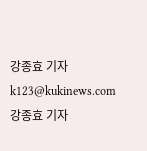강종효 기자
k123@kukinews.com
강종효 기자